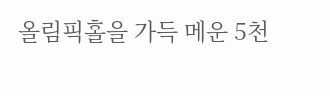올림픽홀을 가득 메운 5천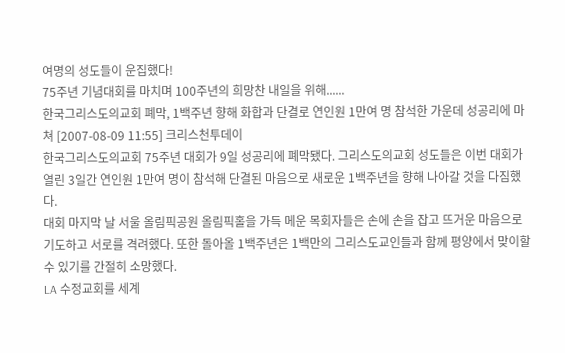여명의 성도들이 운집했다!
75주년 기념대회를 마치며 100주년의 희망찬 내일을 위해......
한국그리스도의교회 폐막, 1백주년 향해 화합과 단결로 연인원 1만여 명 참석한 가운데 성공리에 마쳐 [2007-08-09 11:55] 크리스천투데이
한국그리스도의교회 75주년 대회가 9일 성공리에 폐막됐다. 그리스도의교회 성도들은 이번 대회가 열린 3일간 연인원 1만여 명이 참석해 단결된 마음으로 새로운 1백주년을 향해 나아갈 것을 다짐했다.
대회 마지막 날 서울 올림픽공원 올림픽홀을 가득 메운 목회자들은 손에 손을 잡고 뜨거운 마음으로 기도하고 서로를 격려했다. 또한 돌아올 1백주년은 1백만의 그리스도교인들과 함께 평양에서 맞이할 수 있기를 간절히 소망했다.
LA 수정교회를 세계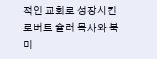적인 교회로 성장시킨 로버트 슐러 목사와 북미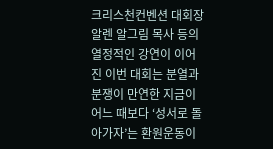크리스천컨벤션 대회장 알렌 알그림 목사 등의 열정적인 강연이 이어진 이번 대회는 분열과 분쟁이 만연한 지금이 어느 때보다 ‘성서로 돌아가자’는 환원운동이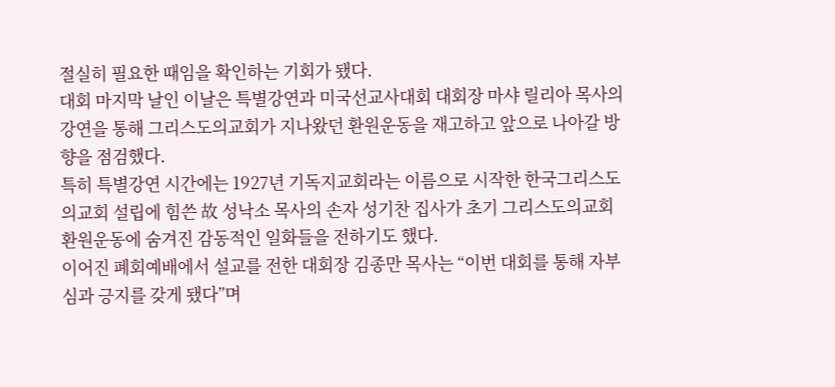절실히 필요한 때임을 확인하는 기회가 됐다.
대회 마지막 날인 이날은 특별강연과 미국선교사대회 대회장 마샤 릴리아 목사의 강연을 통해 그리스도의교회가 지나왔던 환원운동을 재고하고 앞으로 나아갈 방향을 점검했다.
특히 특별강연 시간에는 1927년 기독지교회라는 이름으로 시작한 한국그리스도의교회 설립에 힘쓴 故 성낙소 목사의 손자 성기찬 집사가 초기 그리스도의교회 환원운동에 숨겨진 감동적인 일화들을 전하기도 했다.
이어진 폐회예배에서 설교를 전한 대회장 김종만 목사는 “이번 대회를 통해 자부심과 긍지를 갖게 됐다”며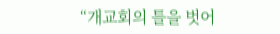“개교회의 틀을 벗어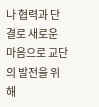나 협력과 단결로 새로운 마음으로 교단의 발전을 위해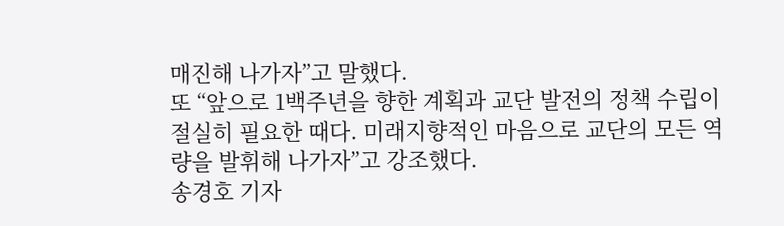매진해 나가자”고 말했다.
또 “앞으로 1백주년을 향한 계획과 교단 발전의 정책 수립이 절실히 필요한 때다. 미래지향적인 마음으로 교단의 모든 역량을 발휘해 나가자”고 강조했다.
송경호 기자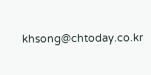khsong@chtoday.co.kr